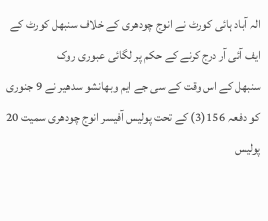الہ آباد ہائی کورٹ نے انوج چودھری کے خلاف سنبھل کورٹ کے ایف آئی آر درج کرنے کے حکم پر لگائی عبوری روک
سنبھل کے اس وقت کے سی جے ایم وبھانشو سدھیر نے 9 جنوری کو دفعہ 156(3) کے تحت پولیس آفیسر انوج چودھری سمیت 20 پولیس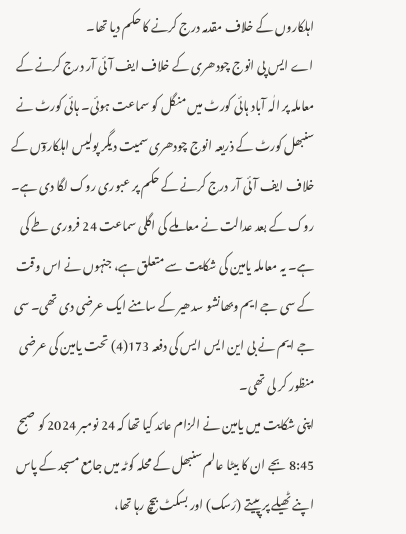اہلکاروں کے خلاف مقدمہ درج کرنے کا حکم دیا تھا۔
اے ایس پی انوج چودھری کے خلاف ایف آئی آر درج کرنے کے معاملہ پر الٰہ آباد ہائی کورٹ میں منگل کو سماعت ہوئی۔ ہائی کورٹ نے سنبھل کورٹ کے ذریعہ انوج چودھری سمیت دیگر پولیس اہلکاروٓں کے خلاف ایف آئی آر درج کرنے کے حکم پر عبوری روک لگا دی ہے۔ روک کے بعد عدالت نے معاملے کی اگلی سماعت 24 فروری طے کی ہے۔ یہ معاملہ یامین کی شکایت سے متعلق ہے، جنہوں نے اس وقت کے سی جے ایم وبھانشو سدھیر کے سامنے ایک عرضی دی تھی۔ سی جے ایم نے بی این ایس ایس کی دفعہ 173(4) تحت یامین کی عرضی منظور کر لی تھی۔
اپنی شکایت میں یامین نے الزام عائد کیا تھا کہ 24 نومبر 2024 کو صبح 8:45 بجے ان کا بیٹا عالم سنبھل کے محلہ کوٹہ میں جامع مسجد کے پاس اپنے ٹھیلے پر پپیتے (رَسک) اور بسکٹ بیچ رہا تھا،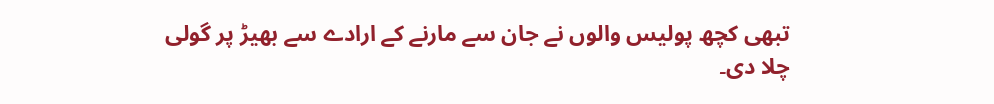تبھی کچھ پولیس والوں نے جان سے مارنے کے ارادے سے بھیڑ پر گولی چلا دی۔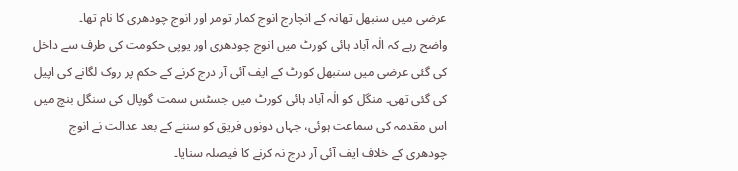عرضی میں سنبھل تھانہ کے انچارج انوج کمار تومر اور انوج چودھری کا نام تھا۔
واضح رہے کہ الٰہ آباد ہائی کورٹ میں انوج چودھری اور یوپی حکومت کی طرف سے داخل کی گئی عرضی میں سنبھل کورٹ کے ایف آئی آر درج کرنے کے حکم پر روک لگانے کی اپیل کی گئی تھی۔ منگل کو الٰہ آباد ہائی کورٹ میں جسٹس سمت گوپال کی سنگل بنچ میں اس مقدمہ کی سماعت ہوئی، جہاں دونوں فریق کو سننے کے بعد عدالت نے انوج چودھری کے خلاف ایف آئی آر درج نہ کرنے کا فیصلہ سنایا۔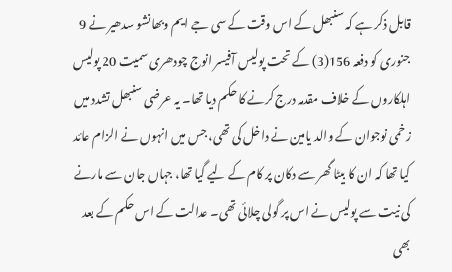قابل ذکر ہے کہ سنبھل کے اس وقت کے سی جے ایم وبھانشو سدھیر نے 9 جنوری کو دفعہ 156(3) کے تحت پولیس آفیسر انوج چودھری سمیت 20 پولیس اہلکاروں کے خلاف مقدمہ درج کرنے کا حکم دیا تھا۔ یہ عرضی سنبھل تشدد میں زخمی نوجوان کے والد یامین نے داخل کی تھی، جس میں انہوں نے الزام عائد کیا تھا کہ ان کا بیٹا گھر سے دکان پر کام کے لیے گیا تھا، جہاں جان سے مارنے کی نیت سے پولیس نے اس پر گولی چلائی تھی۔ عدالت کے اس حکم کے بعد بھی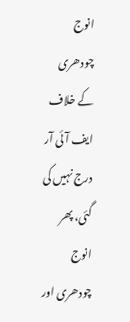انوج چودھری کے خلاف ایف آئی آر درج نہیں کی گئی، پھر انوج چودھری اور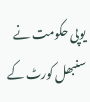یوپی حکومت نے سنبھل کورٹ کے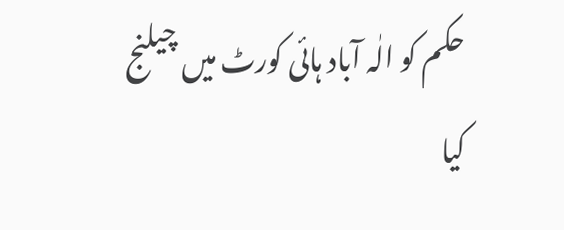حکم کو الٰہ آباد ہائی کورٹ میں چیلنج کیا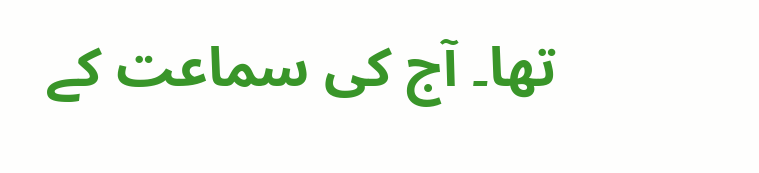تھا۔ آج کی سماعت کے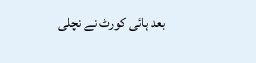بعد ہائی کورٹ نے نچلی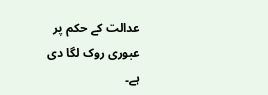عدالت کے حکم پر عبوری روک لگا دی ہے۔